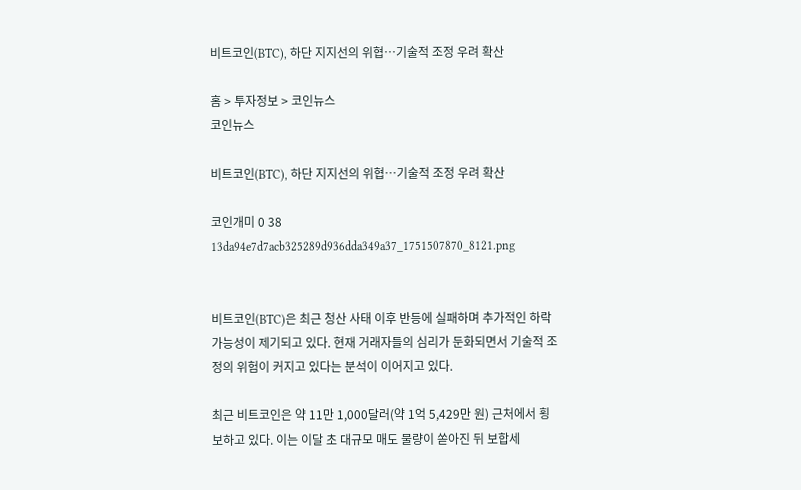비트코인(BTC), 하단 지지선의 위협…기술적 조정 우려 확산

홈 > 투자정보 > 코인뉴스
코인뉴스

비트코인(BTC), 하단 지지선의 위협…기술적 조정 우려 확산

코인개미 0 38
13da94e7d7acb325289d936dda349a37_1751507870_8121.png


비트코인(BTC)은 최근 청산 사태 이후 반등에 실패하며 추가적인 하락 가능성이 제기되고 있다. 현재 거래자들의 심리가 둔화되면서 기술적 조정의 위험이 커지고 있다는 분석이 이어지고 있다.

최근 비트코인은 약 11만 1,000달러(약 1억 5,429만 원) 근처에서 횡보하고 있다. 이는 이달 초 대규모 매도 물량이 쏟아진 뒤 보합세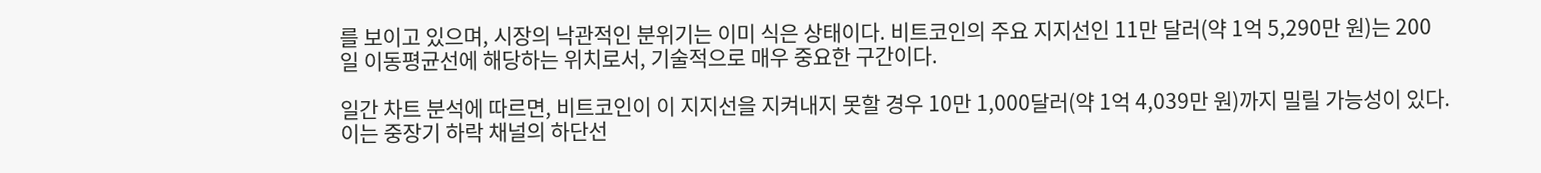를 보이고 있으며, 시장의 낙관적인 분위기는 이미 식은 상태이다. 비트코인의 주요 지지선인 11만 달러(약 1억 5,290만 원)는 200일 이동평균선에 해당하는 위치로서, 기술적으로 매우 중요한 구간이다.

일간 차트 분석에 따르면, 비트코인이 이 지지선을 지켜내지 못할 경우 10만 1,000달러(약 1억 4,039만 원)까지 밀릴 가능성이 있다. 이는 중장기 하락 채널의 하단선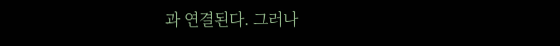과 연결된다. 그러나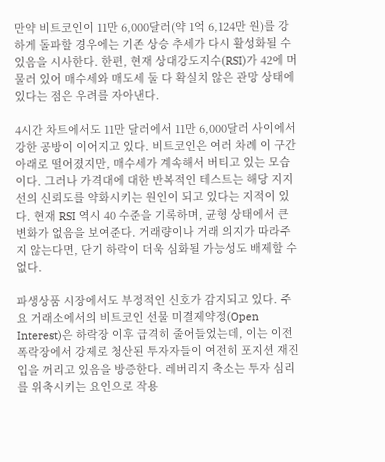만약 비트코인이 11만 6,000달러(약 1억 6,124만 원)를 강하게 돌파할 경우에는 기존 상승 추세가 다시 활성화될 수 있음을 시사한다. 한편, 현재 상대강도지수(RSI)가 42에 머물러 있어 매수세와 매도세 둘 다 확실치 않은 관망 상태에 있다는 점은 우려를 자아낸다.

4시간 차트에서도 11만 달러에서 11만 6,000달러 사이에서 강한 공방이 이어지고 있다. 비트코인은 여러 차례 이 구간 아래로 떨어졌지만, 매수세가 계속해서 버티고 있는 모습이다. 그러나 가격대에 대한 반복적인 테스트는 해당 지지선의 신뢰도를 약화시키는 원인이 되고 있다는 지적이 있다. 현재 RSI 역시 40 수준을 기록하며, 균형 상태에서 큰 변화가 없음을 보여준다. 거래량이나 거래 의지가 따라주지 않는다면, 단기 하락이 더욱 심화될 가능성도 배제할 수 없다.

파생상품 시장에서도 부정적인 신호가 감지되고 있다. 주요 거래소에서의 비트코인 선물 미결제약정(Open Interest)은 하락장 이후 급격히 줄어들었는데, 이는 이전 폭락장에서 강제로 청산된 투자자들이 여전히 포지션 재진입을 꺼리고 있음을 방증한다. 레버리지 축소는 투자 심리를 위축시키는 요인으로 작용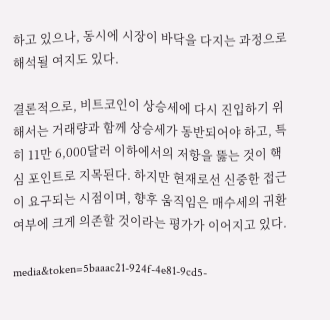하고 있으나, 동시에 시장이 바닥을 다지는 과정으로 해석될 여지도 있다.

결론적으로, 비트코인이 상승세에 다시 진입하기 위해서는 거래량과 함께 상승세가 동반되어야 하고, 특히 11만 6,000달러 이하에서의 저항을 뚫는 것이 핵심 포인트로 지목된다. 하지만 현재로선 신중한 접근이 요구되는 시점이며, 향후 움직임은 매수세의 귀환 여부에 크게 의존할 것이라는 평가가 이어지고 있다.

media&token=5baaac21-924f-4e81-9cd5-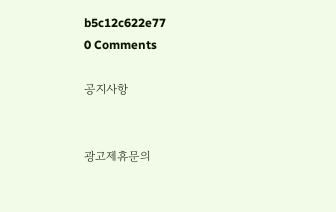b5c12c622e77
0 Comments

공지사항


광고제휴문의